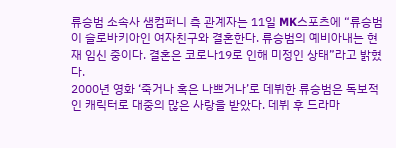류승범 소속사 샘컴퍼니 측 관계자는 11일 MK스포츠에 “류승범이 슬로바키아인 여자친구와 결혼한다. 류승범의 예비아내는 현재 임신 중이다. 결혼은 코로나19로 인해 미정인 상태”라고 밝혔다.
2000년 영화 ‘죽거나 혹은 나쁘거나’로 데뷔한 류승범은 독보적인 캐릭터로 대중의 많은 사랑을 받았다. 데뷔 후 드라마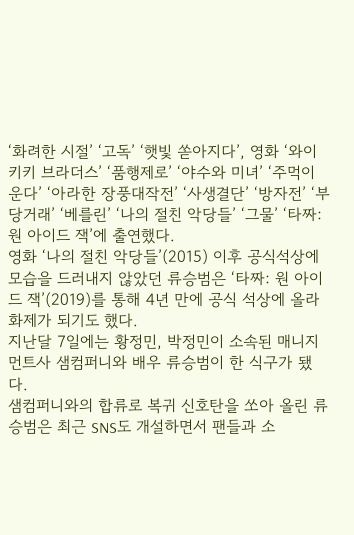‘화려한 시절’ ‘고독’ ‘햇빛 쏟아지다’, 영화 ‘와이키키 브라더스’ ‘품행제로’ ‘야수와 미녀’ ‘주먹이 운다’ ‘아라한 장풍대작전’ ‘사생결단’ ‘방자전’ ‘부당거래’ ‘베를린’ ‘나의 절친 악당들’ ‘그물’ ‘타짜: 원 아이드 잭’에 출연했다.
영화 ‘나의 절친 악당들’(2015) 이후 공식석상에 모습을 드러내지 않았던 류승범은 ‘타짜: 원 아이드 잭’(2019)를 통해 4년 만에 공식 석상에 올라 화제가 되기도 했다.
지난달 7일에는 황정민, 박정민이 소속된 매니지먼트사 샘컴퍼니와 배우 류승범이 한 식구가 됐다.
샘컴퍼니와의 합류로 복귀 신호탄을 쏘아 올린 류승범은 최근 SNS도 개설하면서 팬들과 소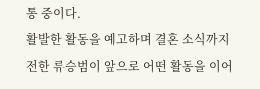통 중이다.
활발한 활동을 예고하며 결혼 소식까지 전한 류승범이 앞으로 어떤 활동을 이어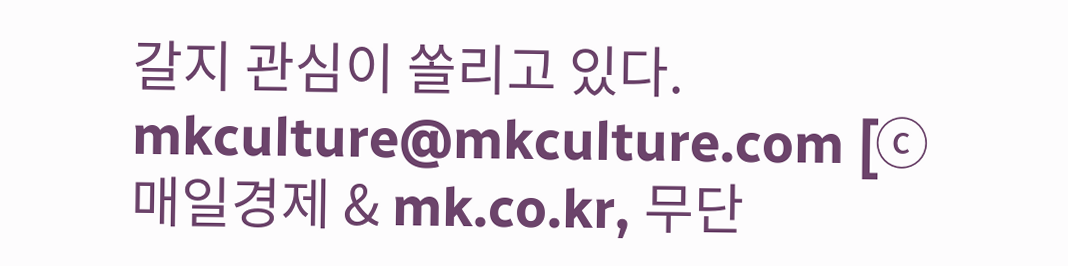갈지 관심이 쏠리고 있다. mkculture@mkculture.com [ⓒ 매일경제 & mk.co.kr, 무단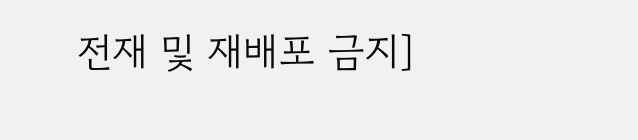전재 및 재배포 금지]